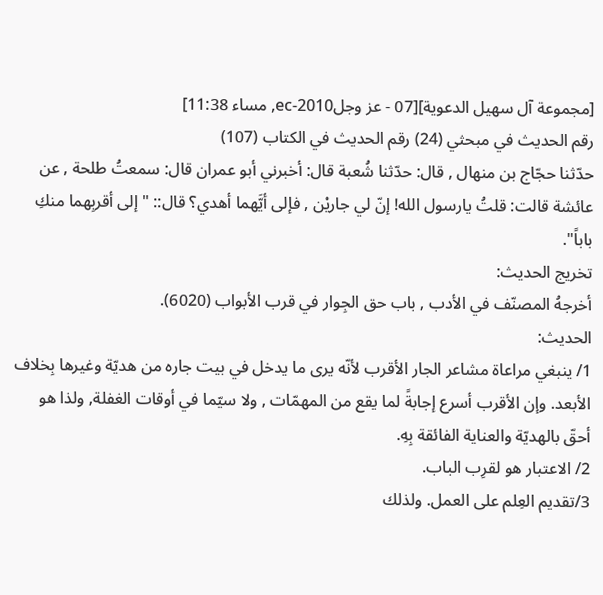[مجموعة آل سهيل الدعوية][07 - عز وجلec-2010, مساء 11:38]
رقم الحديث في مبحثي (24) رقم الحديث في الكتاب (107)
حدّثنا حجّاج بن منهال , قال: حدّثنا شُعبة قال: أخبرني أبو عمران قال: سمعتُ طلحة , عن عائشة قالت: قلتُ يارسول الله! إنّ لي جاريْن , فإلى أيَّهما أهدي؟ قال:: " إلى أقربِهما منكِ باباً".
تخريج الحديث:
أخرجهُ المصنّف في الأدب , باب حق الجِوار في قرب الأبواب (6020).
الحديث:
1/ ينبغي مراعاة مشاعر الجار الأقرب لأنّه يرى ما يدخل في بيت جاره من هديّة وغيرها بِخلاف الأبعد. وإن الأقرب أسرع إجابةً لما يقع من المهمّات , ولا سيّما في أوقات الغفلة, ولذا هو أحقّ بالهديّة والعناية الفائقة بِهِ.
2/ الاعتبار هو لقرِب الباب.
3/تقديم العِلم على العمل. ولذلك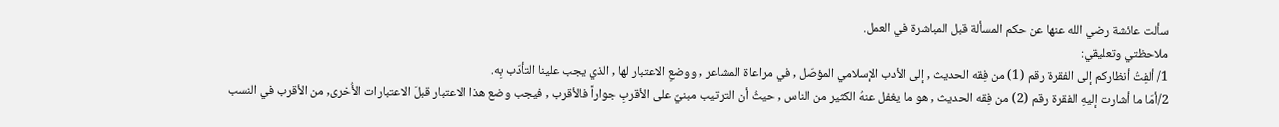سألت عائشة رضي الله عنها عن حكم المسألة قبل المباشرة في العمل.
ملاحظتي وتعليقي:
1/ ألفِتُ أنظاركم إلى الفقرة رقم (1) من فِقه الحديث , إلى الأدب الإسلامي المؤصّل , في مراعاة المشاعر , ووضعِ الاعتبار لها , الذي يجب علينا التأدّب بِه.
2/أمّا ما أشارت إليهِ الفقرة رقم (2) من فِقه الحديث , هو ما يغفل عنهُ الكثير من الناس , حيثُ أن الترتيب مبنيٌ على الأقربِ جواراً فالأقرب , فيجب وضع هذا الاعتبار قبلَ الاعتبارات الأُخرى, من الأقرب في النسب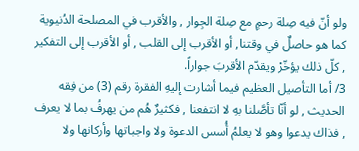ولو أنّ فيه صِلة رحمٍ مع صِلة الجِوار , والأقرب في المصلحة الدُنيوية كما هو حاصلٌ في وقتنا, أو الأقرب إلى القلب , أو الأقرب إلى التفكير , كلّ ذلك يؤخّرْ ويقدّم الأقربَ جواراً.
3/ أما التأصيل العظيم فيما أشارت إليهِ الفقرة رقم (3) من فِقه الحديث , لو أنّا تأصَّلنا بهِ لا انتفعنا , فكثيرٌ هُم من يهرفُ بما لا يعرف , فذاك يدعوا وهو لا يعلمُ أُسس الدعوة ولا واجباتها وأركانها ولا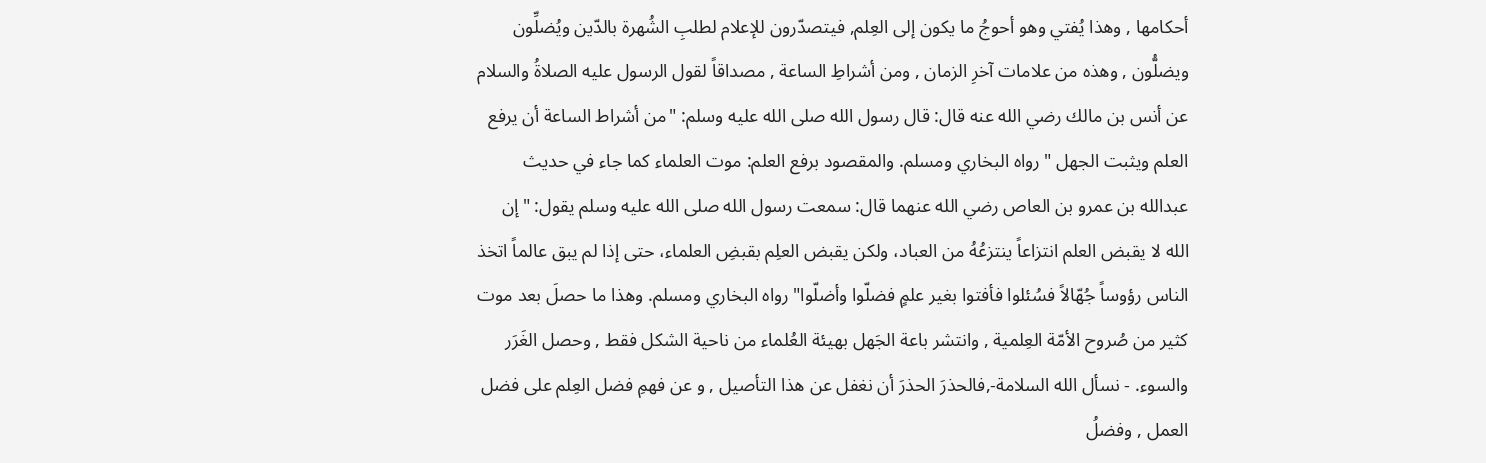أحكامها , وهذا يُفتي وهو أحوجُ ما يكون إلى العِلم, فيتصدّرون للإعلام لطلبِ الشُهرة بالدّين ويُضلِّون ويضلُّون , وهذه من علامات آخرِ الزمان , ومن أشراطِ الساعة , مصداقاً لقول الرسول عليه الصلاةُ والسلام عن أنس بن مالك رضي الله عنه قال: قال رسول الله صلى الله عليه وسلم: "من أشراط الساعة أن يرفع العلم ويثبت الجهل " رواه البخاري ومسلم. والمقصود برفع العلم: موت العلماء كما جاء في حديث عبدالله بن عمرو بن العاص رضي الله عنهما قال: سمعت رسول الله صلى الله عليه وسلم يقول: "إن الله لا يقبض العلم انتزاعاً ينتزعُهُ من العباد، ولكن يقبض العلِم بقبضِ العلماء، حتى إذا لم يبق عالماً اتخذ الناس رؤوساً جُهّالاً فسُئلوا فأفتوا بغير علمٍ فضلّوا وأضلّوا" رواه البخاري ومسلم. وهذا ما حصلَ بعد موت كثير من صُروح الأمّة العِلمية , وانتشر باعة الجَهل بهيئة العُلماء من ناحية الشكل فقط , وحصل الغَرَر والسوء. - نسأل الله السلامة-,فالحذرَ الحذرَ أن نغفل عن هذا التأصيل , و عن فهمِ فضل العِلم على فضل العمل , وفضلُ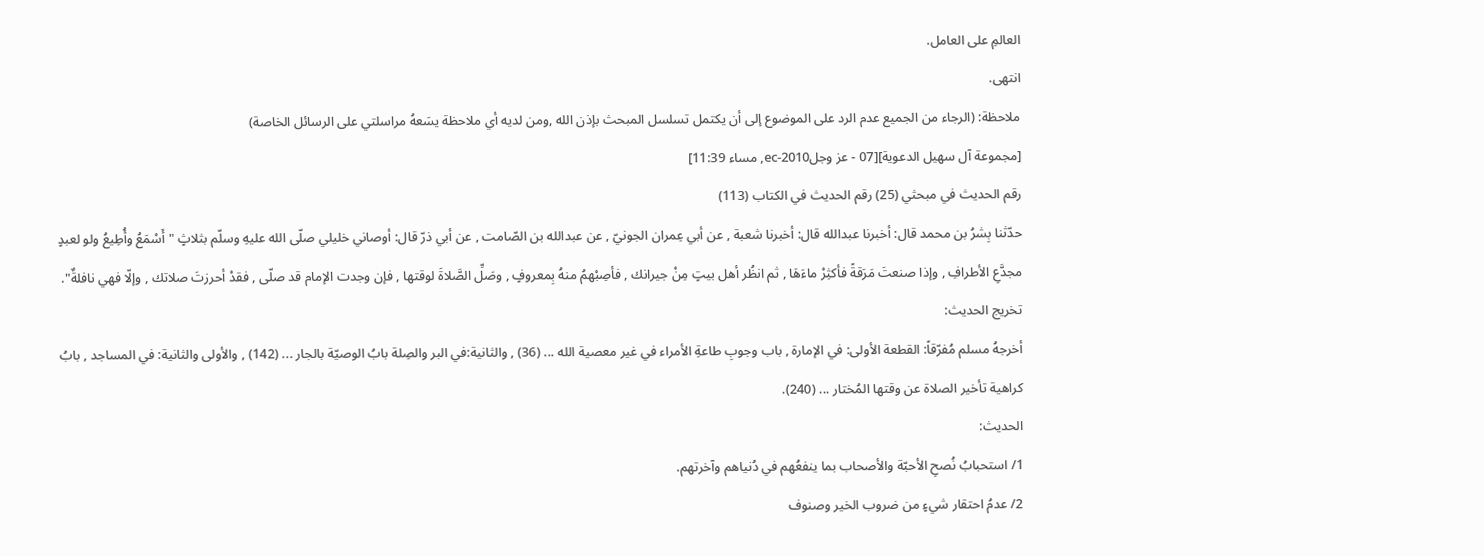العالمِ على العامل.
انتهى.
ملاحظة: (الرجاء من الجميع عدم الرد على الموضوع إلى أن يكتمل تسلسل المبحث بإذن الله ,ومن لديه أي ملاحظة يسَعهُ مراسلتي على الرسائل الخاصة)
[مجموعة آل سهيل الدعوية][07 - عز وجلec-2010, مساء 11:39]
رقم الحديث في مبحثي (25) رقم الحديث في الكتاب (113)
حدّثنا بِشرُ بن محمد قال: أخبرنا عبدالله قال: أخبرنا شعبة , عن أبي عِمران الجونيّ , عن عبدالله بن الصّامت , عن أبي ذرّ قال: أوصاني خليلي صلّى الله عليهِ وسلّم بثلاثٍ " أَسْمَعُ وأُطِيعُ ولو لعبدٍ مجدَّعِ الأطرافِ , وإذا صنعتَ مَرَقةً فأكثِرْ ماءَهَا , ثم انظُر أهل بيتٍ مِنْ جيرانك , فأصِبْهمُ منهُ بِمعروفٍ , وصَلِّ الصَّلاةَ لوقتها , فإن وجدت الإمام قد صلّى , فقدْ أحرزتَ صلاتك , وإلّا فهي نافلةٌ".
تخريج الحديث:
أخرجهُ مسلم مُفرّقاً: القطعة الأولى: في الإمارة , باب وجوبِ طاعةِ الأمراء في غير معصية الله ... (36) , والثانية:في البر والصِلة بابُ الوصيّة بالجار ... (142) , والأولى والثانية: في المساجد , بابُ كراهية تأخير الصلاة عن وقتها المُختار ... (240).
الحديث:
1/ استحبابُ نُصحِ الأحبّة والأصحاب بما ينفعُهم في دُنياهم وآخرتهم.
2/ عدمُ احتقار شيءٍ من ضروب الخير وصنوف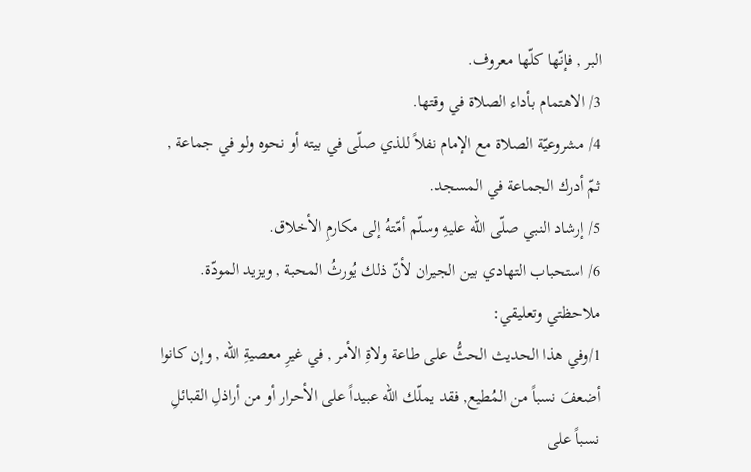البر , فإنّها كلّها معروف.
3/ الاهتمام بأداء الصلاة في وقتها.
4/ مشروعيّة الصلاة مع الإمام نفلاً للذي صلّى في بيته أو نحوه ولو في جماعة , ثمّ أدرك الجماعة في المسجد.
5/ إرشاد النبي صلّى الله عليهِ وسلّم أمّتهُ إلى مكارمِ الأخلاق.
6/ استحباب التهادي بين الجيران لأنّ ذلك يُورثُ المحبة , ويزيد المودّة.
ملاحظتي وتعليقي:
1/وفي هذا الحديث الحثُّ على طاعة ولاةِ الأمر , في غيرِ معصيةِ الله , وإن كانوا أضعفَ نسباً من المُطيع, فقد يملّك الله عبيداً على الأحرار أو من أراذلِ القبائلِ نسباً على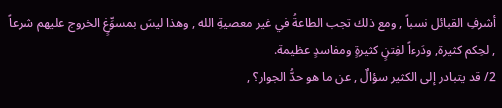أشرفِ القبائل نسباً , ومع ذلك تجب الطاعةُ في غير معصيةِ الله , وهذا ليسَ بمسوِّغٍ الخروج عليهم شرعاً , لحِكم كثيرة, ودَرءاً لفِتنٍ كثيرةٍ ومفاسدٍ عظيمة.
2/ قد يتبادر إلى الكثير سؤالٌ , عن ما هو حدُّ الجوار؟ ,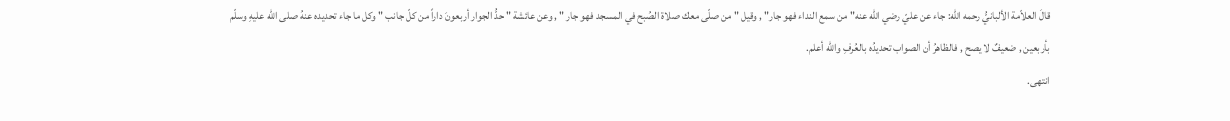قالَ العلاّمة الألبانيُّ رحمه الله: جاء عن عليّ رضي الله عنه" من سمع النداء فهو جار" , وقيل " من صلّى معك صلاة الصُبح في المسجد فهو جار " , وعن عائشة " حدُّ الجوار أربعونَ داراً من كلّ جانب " وكل ما جاء تحديده عنهُ صلى الله عليهِ وسلّم بأربعين , ضعيفٌ لا يصح , فالظاهرُ أن الصواب تحديدُه بالعُرفِ والله أعلم.
انتهى.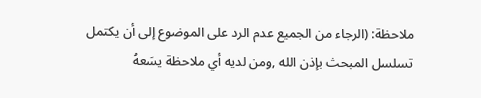ملاحظة: (الرجاء من الجميع عدم الرد على الموضوع إلى أن يكتمل تسلسل المبحث بإذن الله ,ومن لديه أي ملاحظة يسَعهُ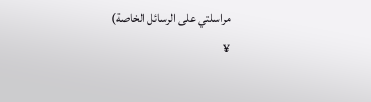مراسلتي على الرسائل الخاصة)
¥